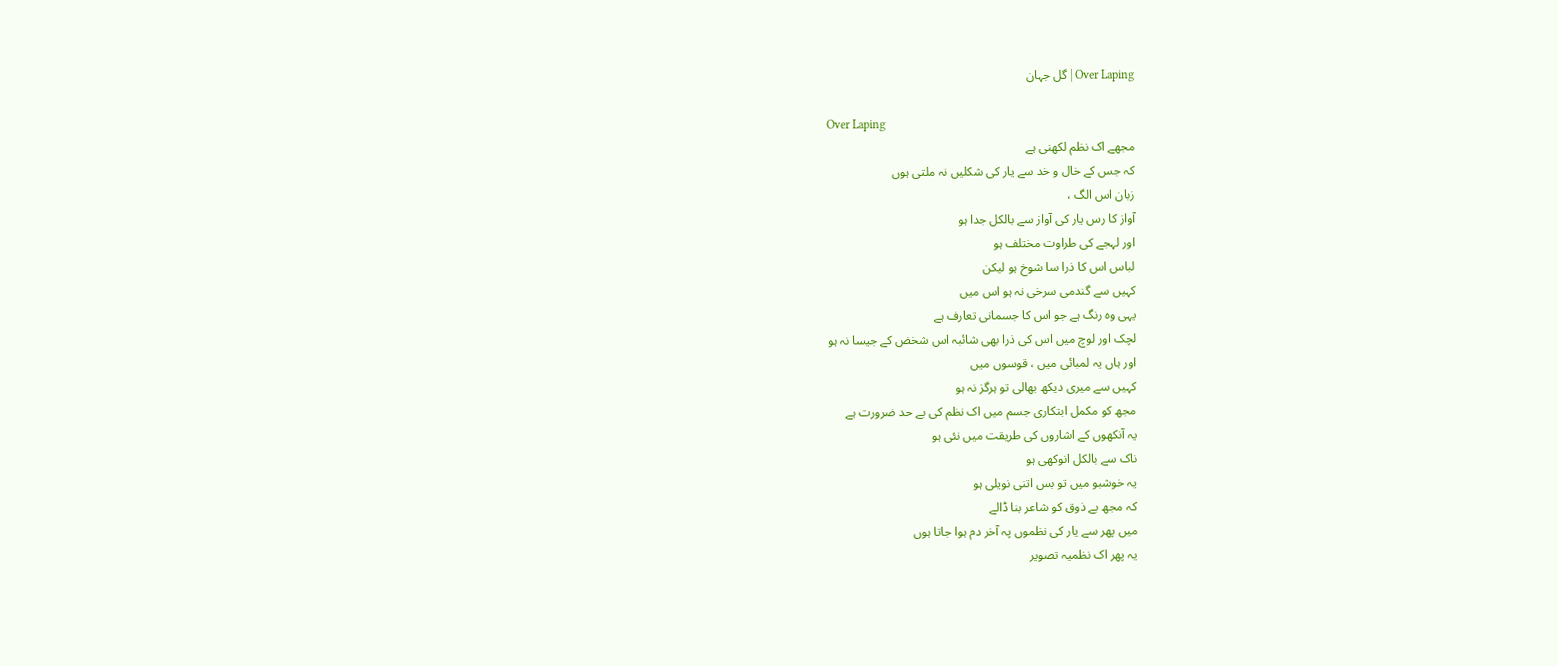Over Laping | گل جہان

Over Laping
مجھے اک نظم لکھنی ہے
کہ جس کے خال و خد سے یار کی شکلیں نہ ملتی ہوں
زبان اس الگ ،
آواز کا رس یار کی آواز سے بالکل جدا ہو
اور لہجے کی طراوت مختلف ہو
لباس اس کا ذرا سا شوخ ہو لیکن
کہیں سے گندمی سرخی نہ ہو اس میں
یہی وہ رنگ ہے جو اس کا جسمانی تعارف ہے
لچک اور لوچ میں اس کی ذرا بھی شائبہ اس شخض کے جیسا نہ ہو
اور ہاں یہ لمبائی میں ، قوسوں میں
کہیں سے میری دیکھ بھالی تو ہرگز نہ ہو
مجھ کو مکمل ابتکاری جسم میں اک نظم کی بے حد ضرورت ہے
یہ آنکھوں کے اشاروں کی طریقت میں نئی ہو
ناک سے بالکل انوکھی ہو
یہ خوشبو میں تو بس اتنی نویلی ہو
کہ مجھ بے ذوق کو شاعر بنا ڈالے
میں پھر سے یار کی نظموں پہ آخر دم ہوا جاتا ہوں
یہ پھر اک نظمیہ تصویر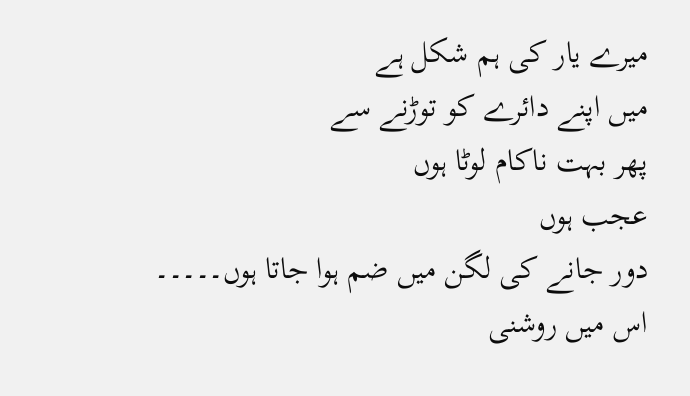میرے یار کی ہم شکل ہے
میں اپنے دائرے کو توڑنے سے
پھر بہت ناکام لوٹا ہوں
عجب ہوں
دور جانے کی لگن میں ضم ہوا جاتا ہوں۔۔۔۔۔
اس میں روشنی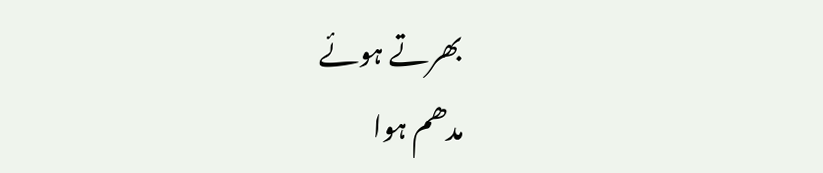بھرتے ہوئے
مدھم ہوا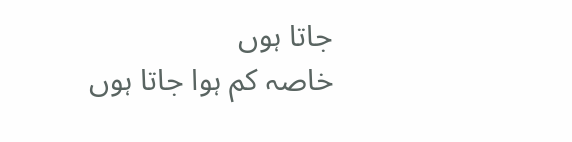جاتا ہوں
خاصہ کم ہوا جاتا ہوں